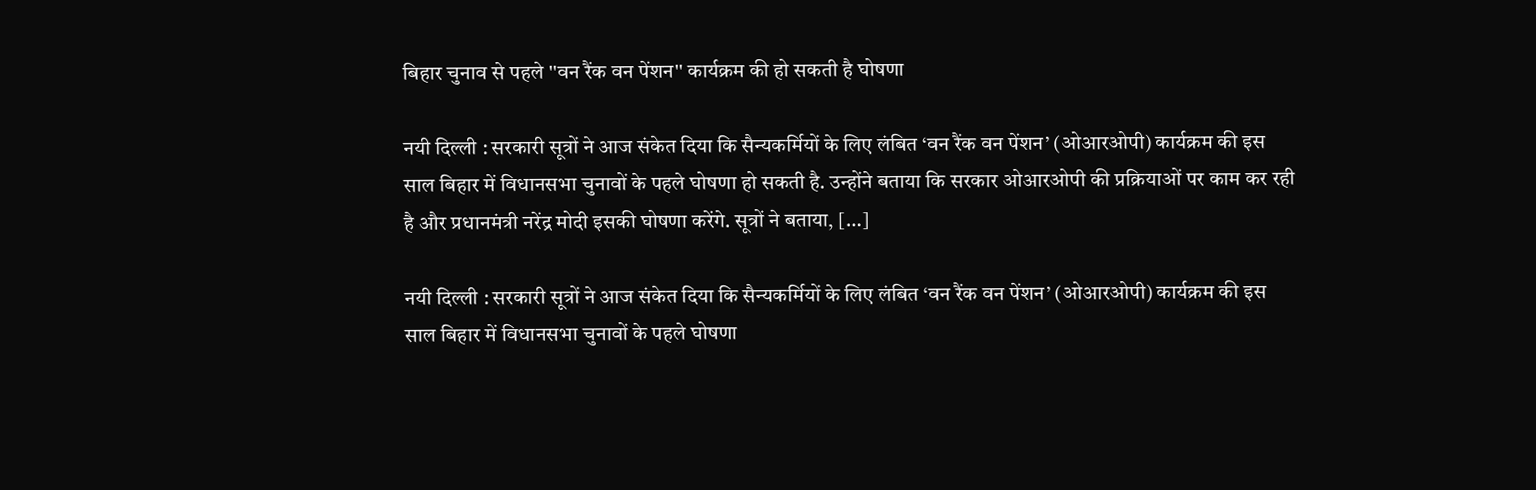बिहार चुनाव से पहले ''वन रैंक वन पेंशन'' कार्यक्रम की हो सकती है घोषणा

नयी दिल्ली : सरकारी सूत्रों ने आज संकेत दिया कि सैन्यकर्मियों के लिए लंबित ‘वन रैंक वन पेंशन’ (ओआरओपी) कार्यक्रम की इस साल बिहार में विधानसभा चुनावों के पहले घोषणा हो सकती है. उन्होंने बताया कि सरकार ओआरओपी की प्रक्रियाओं पर काम कर रही है और प्रधानमंत्री नरेंद्र मोदी इसकी घोषणा करेंगे. सूत्रों ने बताया, […]

नयी दिल्ली : सरकारी सूत्रों ने आज संकेत दिया कि सैन्यकर्मियों के लिए लंबित ‘वन रैंक वन पेंशन’ (ओआरओपी) कार्यक्रम की इस साल बिहार में विधानसभा चुनावों के पहले घोषणा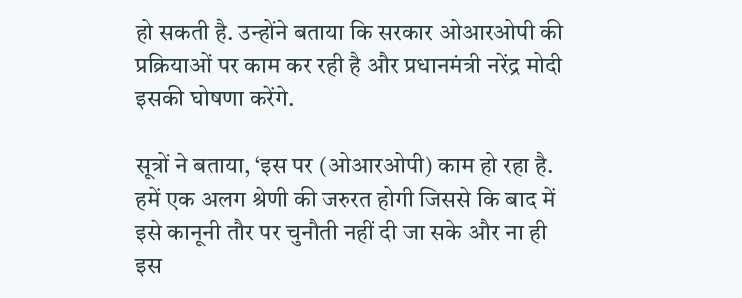हो सकती है. उन्होंने बताया कि सरकार ओआरओपी की प्रक्रियाओं पर काम कर रही है और प्रधानमंत्री नरेंद्र मोदी इसकी घोषणा करेंगे.

सूत्रों ने बताया, ‘इस पर (ओआरओपी) काम हो रहा है. हमें एक अलग श्रेणी की जरुरत होगी जिससे कि बाद में इसे कानूनी तौर पर चुनौती नहीं दी जा सके और ना ही इस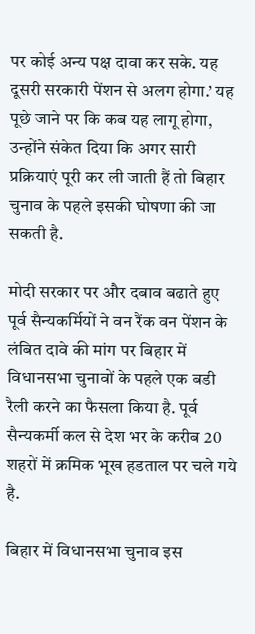पर कोई अन्य पक्ष दावा कर सके. यह दूसरी सरकारी पेंशन से अलग होगा.’ यह पूछे जाने पर कि कब यह लागू होगा, उन्होंने संकेत दिया कि अगर सारी प्रक्रियाएं पूरी कर ली जाती हैं तो बिहार चुनाव के पहले इसकी घोषणा की जा सकती है.

मोदी सरकार पर और दबाव बढाते हुए पूर्व सैन्यकर्मियों ने वन रैंक वन पेंशन के लंबित दावे की मांग पर बिहार में विधानसभा चुनावों के पहले एक बडी रैली करने का फैसला किया है. पूर्व सैन्यकर्मी कल से देश भर के करीब 20 शहरों में क्रमिक भूख हडताल पर चले गये है.

बिहार में विधानसभा चुनाव इस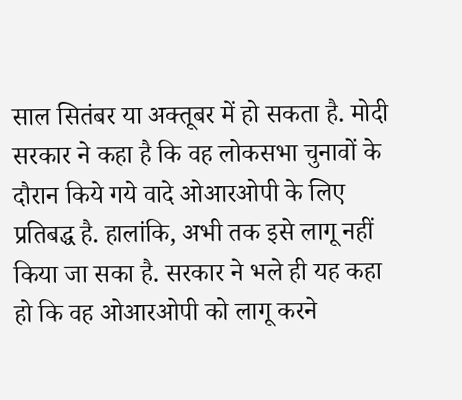साल सितंबर या अक्तूबर में हो सकता है. मोदी सरकार ने कहा है कि वह लोकसभा चुनावों के दौरान किये गये वादे ओआरओपी के लिए प्रतिबद्ध है. हालांकि, अभी तक इसे लागू नहीं किया जा सका है. सरकार ने भले ही यह कहा हो कि वह ओआरओपी को लागू करने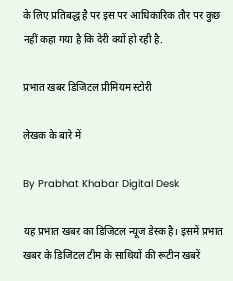के लिए प्रतिबद्ध है पर इस पर आधिकारिक तौर पर कुछ नहीं कहा गया है कि देरी क्यों हो रही है.

प्रभात खबर डिजिटल प्रीमियम स्टोरी

लेखक के बारे में

By Prabhat Khabar Digital Desk

यह प्रभात खबर का डिजिटल न्यूज डेस्क है। इसमें प्रभात खबर के डिजिटल टीम के साथियों की रूटीन खबरें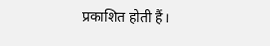प्रकाशित होती हैं।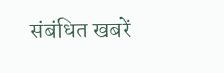संबंधित खबरें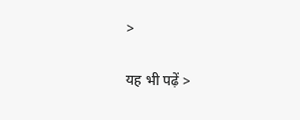>

यह भी पढ़ें >